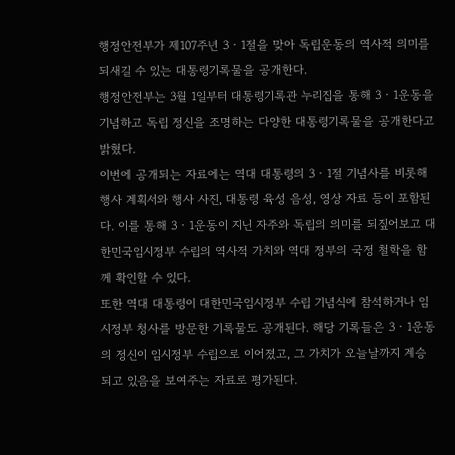행정안전부가 제107주년 3‧1절을 맞아 독립운동의 역사적 의미를 되새길 수 있는 대통령기록물을 공개한다.
행정안전부는 3월 1일부터 대통령기록관 누리집을 통해 3‧1운동을 기념하고 독립 정신을 조명하는 다양한 대통령기록물을 공개한다고 밝혔다.
이번에 공개되는 자료에는 역대 대통령의 3‧1절 기념사를 비롯해 행사 계획서와 행사 사진, 대통령 육성 음성, 영상 자료 등이 포함된다. 이를 통해 3‧1운동이 지닌 자주와 독립의 의미를 되짚어보고 대한민국임시정부 수립의 역사적 가치와 역대 정부의 국정 철학을 함께 확인할 수 있다.
또한 역대 대통령이 대한민국임시정부 수립 기념식에 참석하거나 임시정부 청사를 방문한 기록물도 공개된다. 해당 기록들은 3‧1운동의 정신이 임시정부 수립으로 이어졌고, 그 가치가 오늘날까지 계승되고 있음을 보여주는 자료로 평가된다.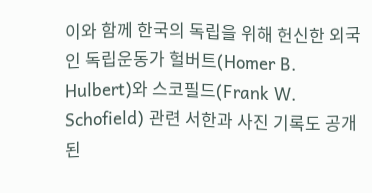이와 함께 한국의 독립을 위해 헌신한 외국인 독립운동가 헐버트(Homer B. Hulbert)와 스코필드(Frank W. Schofield) 관련 서한과 사진 기록도 공개된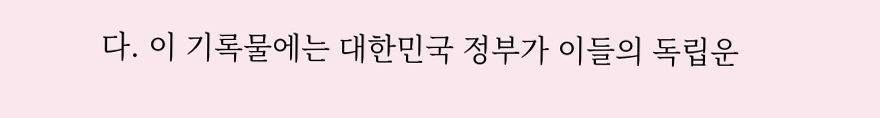다. 이 기록물에는 대한민국 정부가 이들의 독립운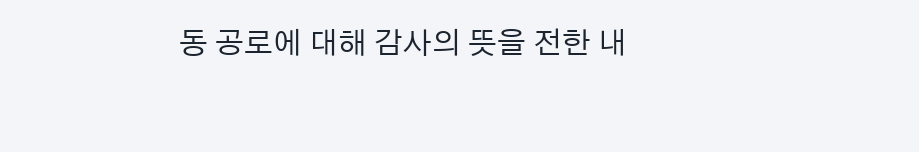동 공로에 대해 감사의 뜻을 전한 내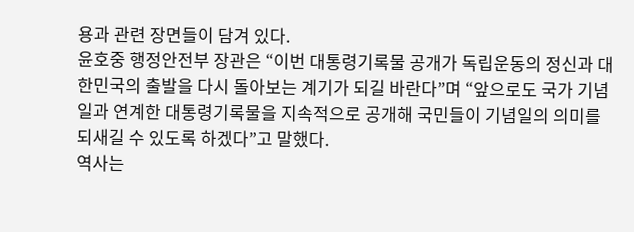용과 관련 장면들이 담겨 있다.
윤호중 행정안전부 장관은 “이번 대통령기록물 공개가 독립운동의 정신과 대한민국의 출발을 다시 돌아보는 계기가 되길 바란다”며 “앞으로도 국가 기념일과 연계한 대통령기록물을 지속적으로 공개해 국민들이 기념일의 의미를 되새길 수 있도록 하겠다”고 말했다.
역사는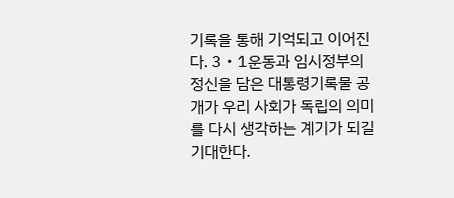기록을 통해 기억되고 이어진다. 3‧1운동과 임시정부의 정신을 담은 대통령기록물 공개가 우리 사회가 독립의 의미를 다시 생각하는 계기가 되길 기대한다.